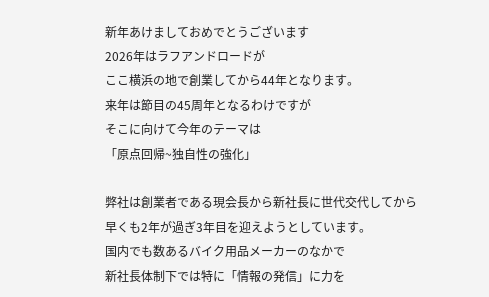新年あけましておめでとうございます
2026年はラフアンドロードが
ここ横浜の地で創業してから44年となります。
来年は節目の45周年となるわけですが
そこに向けて今年のテーマは
「原点回帰~独自性の強化」

弊社は創業者である現会長から新社長に世代交代してから
早くも2年が過ぎ3年目を迎えようとしています。
国内でも数あるバイク用品メーカーのなかで
新社長体制下では特に「情報の発信」に力を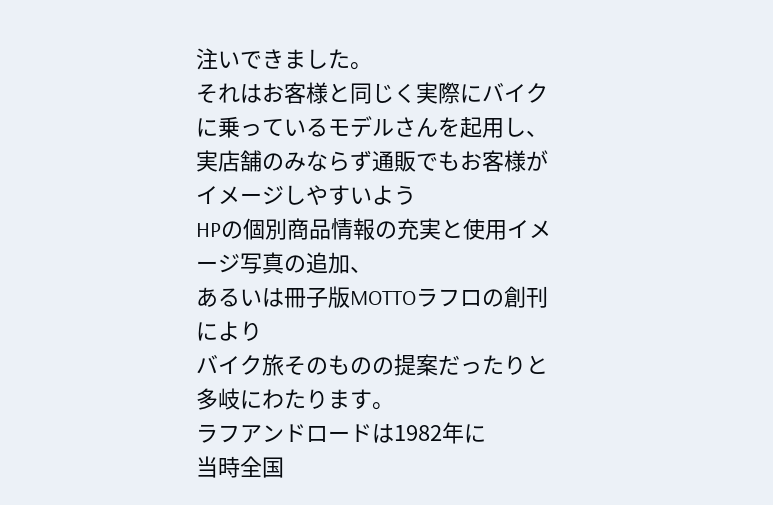注いできました。
それはお客様と同じく実際にバイクに乗っているモデルさんを起用し、
実店舗のみならず通販でもお客様がイメージしやすいよう
HPの個別商品情報の充実と使用イメージ写真の追加、
あるいは冊子版MOTTOラフロの創刊により
バイク旅そのものの提案だったりと
多岐にわたります。
ラフアンドロードは1982年に
当時全国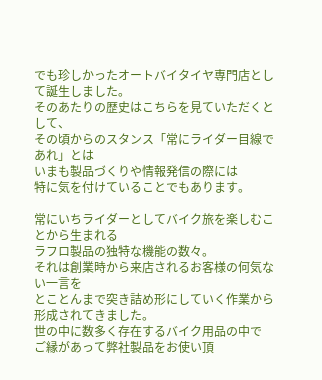でも珍しかったオートバイタイヤ専門店として誕生しました。
そのあたりの歴史はこちらを見ていただくとして、
その頃からのスタンス「常にライダー目線であれ」とは
いまも製品づくりや情報発信の際には
特に気を付けていることでもあります。

常にいちライダーとしてバイク旅を楽しむことから生まれる
ラフロ製品の独特な機能の数々。
それは創業時から来店されるお客様の何気ない一言を
とことんまで突き詰め形にしていく作業から形成されてきました。
世の中に数多く存在するバイク用品の中で
ご縁があって弊社製品をお使い頂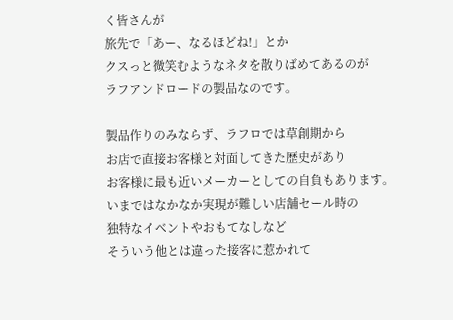く皆さんが
旅先で「あー、なるほどね!」とか
クスっと微笑むようなネタを散りばめてあるのが
ラフアンドロードの製品なのです。

製品作りのみならず、ラフロでは草創期から
お店で直接お客様と対面してきた歴史があり
お客様に最も近いメーカーとしての自負もあります。
いまではなかなか実現が難しい店舗セール時の
独特なイベントやおもてなしなど
そういう他とは違った接客に惹かれて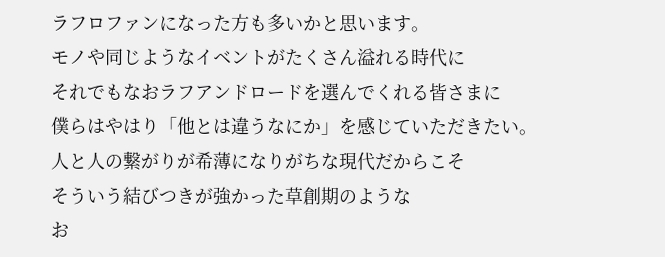ラフロファンになった方も多いかと思います。
モノや同じようなイベントがたくさん溢れる時代に
それでもなおラフアンドロードを選んでくれる皆さまに
僕らはやはり「他とは違うなにか」を感じていただきたい。
人と人の繋がりが希薄になりがちな現代だからこそ
そういう結びつきが強かった草創期のような
お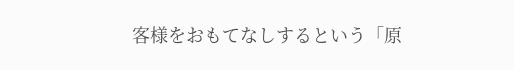客様をおもてなしするという「原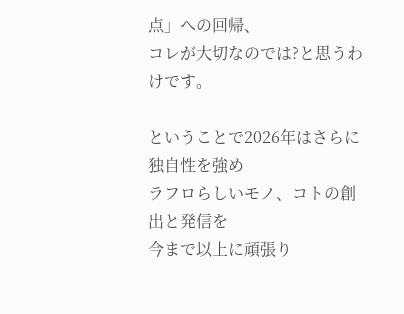点」への回帰、
コレが大切なのでは?と思うわけです。

ということで2026年はさらに独自性を強め
ラフロらしいモノ、コトの創出と発信を
今まで以上に頑張り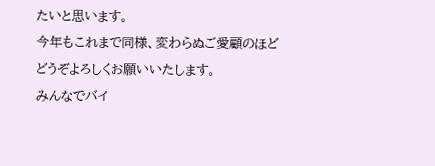たいと思います。
今年もこれまで同様、変わらぬご愛顧のほど
どうぞよろしくお願いいたします。
みんなでバイ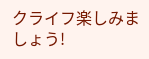クライフ楽しみましょう!